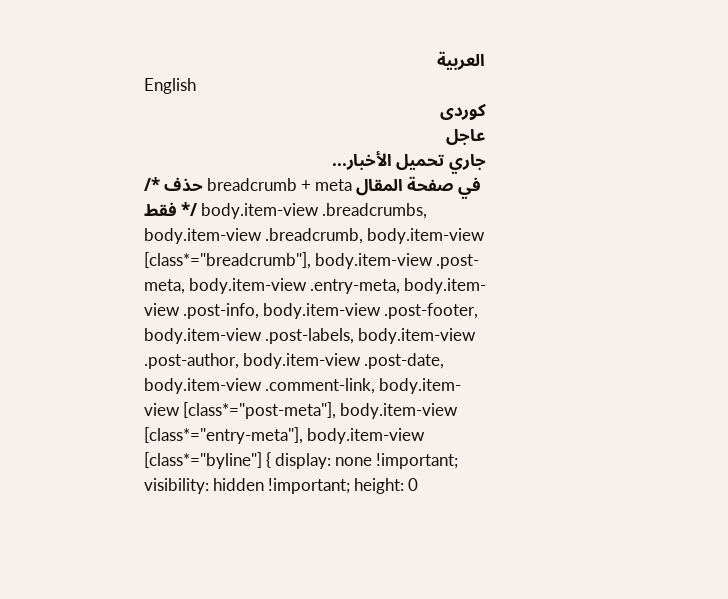العربية
English
کوردی
عاجل
جاري تحميل الأخبار...
/* حذف breadcrumb + meta في صفحة المقال فقط */ body.item-view .breadcrumbs, body.item-view .breadcrumb, body.item-view [class*="breadcrumb"], body.item-view .post-meta, body.item-view .entry-meta, body.item-view .post-info, body.item-view .post-footer, body.item-view .post-labels, body.item-view .post-author, body.item-view .post-date, body.item-view .comment-link, body.item-view [class*="post-meta"], body.item-view [class*="entry-meta"], body.item-view [class*="byline"] { display: none !important; visibility: hidden !important; height: 0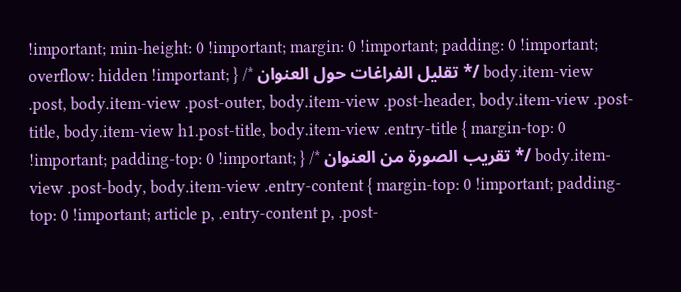!important; min-height: 0 !important; margin: 0 !important; padding: 0 !important; overflow: hidden !important; } /* تقليل الفراغات حول العنوان */ body.item-view .post, body.item-view .post-outer, body.item-view .post-header, body.item-view .post-title, body.item-view h1.post-title, body.item-view .entry-title { margin-top: 0 !important; padding-top: 0 !important; } /* تقريب الصورة من العنوان */ body.item-view .post-body, body.item-view .entry-content { margin-top: 0 !important; padding-top: 0 !important; article p, .entry-content p, .post-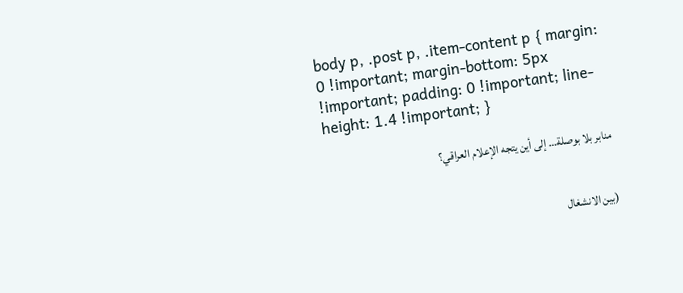body p, .post p, .item-content p { margin: 0 !important; margin-bottom: 5px !important; padding: 0 !important; line-height: 1.4 !important; }

منابر بلا بوصلة… إلى أين يتجه الإعلام العراقي؟


(بين الانشغال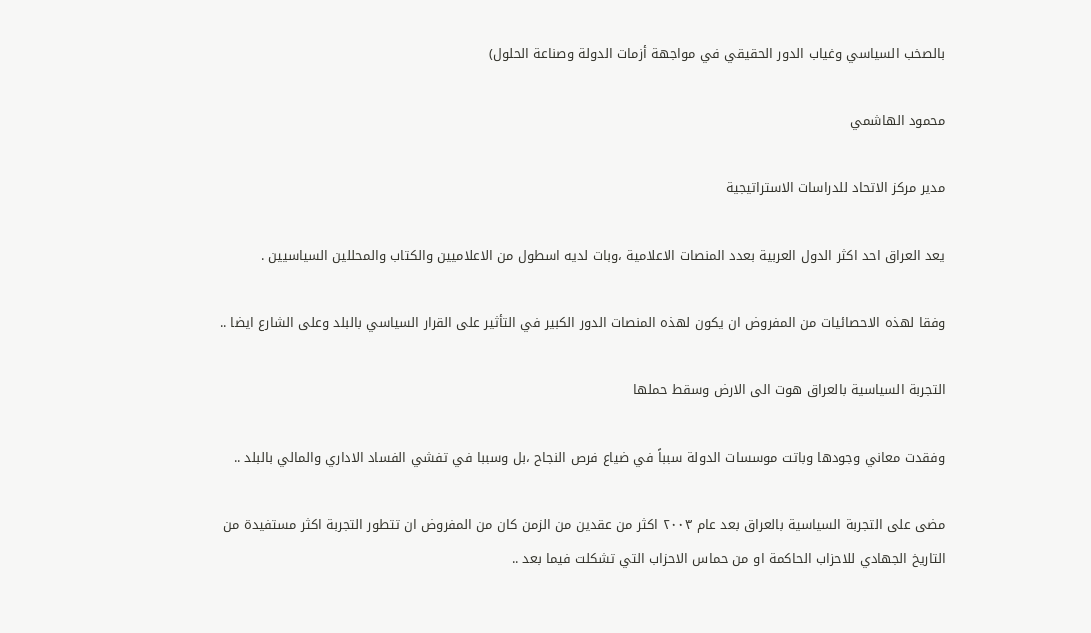بالصخب السياسي وغياب الدور الحقيقي في مواجهة أزمات الدولة وصناعة الحلول)

محمود الهاشمي

مدير مركز الاتحاد للدراسات الاستراتيجية

يعد العراق احد اكثر الدول العربية بعدد المنصات الاعلامية ،وبات لديه اسطول من الاعلاميين والكتاب والمحللين السياسيين .

وفقا لهذه الاحصائيات من المفروض ان يكون لهذه المنصات الدور الكبير في التأثير على القرار السياسي بالبلد وعلى الشارع ايضا ..

التجربة السياسية بالعراق هوت الى الارض وسقط حملها

وفقدت معاني وجودها وباتت موسسات الدولة سبباً في ضياع فرص النجاح ،بل وسببا في تفشي الفساد الاداري والمالي بالبلد ..

مضى على التجربة السياسية بالعراق بعد عام ٢٠٠٣ اكثر من عقدين من الزمن كان من المفروض ان تتطور التجربة اكثر مستفيدة من التاريخ الجهادي للاحزاب الحاكمة او من حماس الاحزاب التي تشكلت فيما بعد ..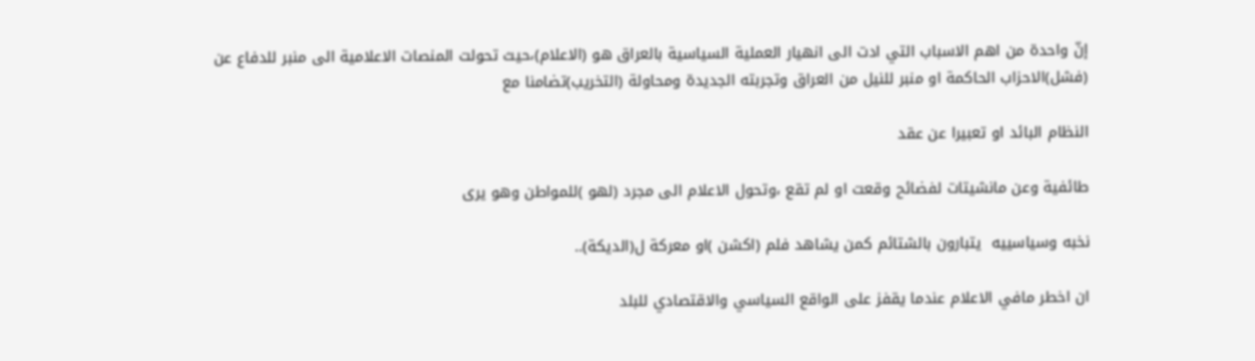إنّ واحدة من اهم الاسباب التي ادت الى انهيار العملية السياسية بالعراق هو (الاعلام)،حيث تحولت المنصات الاعلامية الى منبر للدفاع عن (فشل)الاحزاب الحاكمة او منبر للنيل من العراق وتجربته الجديدة ومحاولة (التخريب)تضامنا مع

النظام البائد او تعبيرا عن عقد

طائفية وعن مانشيتات لفضائح وقعت او لم تقع ،وتحول الاعلام الى مجرد (لهو )للمواطن وهو يرى

نخبه وسياسييه  يتبارون بالشتائم كمن يشاهد فلم (اكشن )او معركة ل(الديكة)..

ان اخطر مافي الاعلام عندما يقفز على الواقع السياسي والاقتصادي للبلد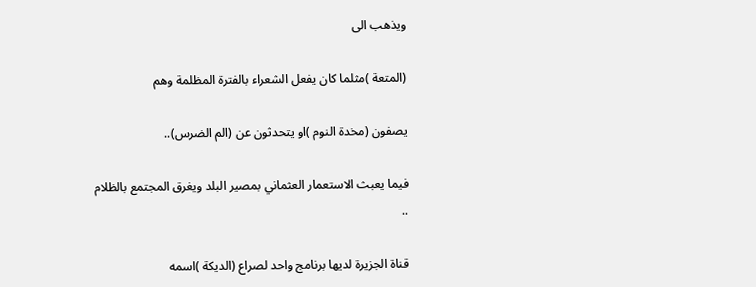ويذهب الى

(المتعة )مثلما كان يفعل الشعراء بالفترة المظلمة وهم

يصفون (مخدة النوم )او يتحدثون عن (الم الضرس)..

فيما يعبث الاستعمار العثماني بمصير البلد ويغرق المجتمع بالظلام ..

قناة الجزيرة لديها برنامج واحد لصراع (الديكة )اسمه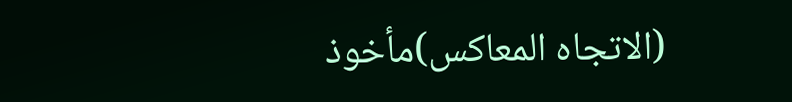(الاتجاه المعاكس)مأخوذ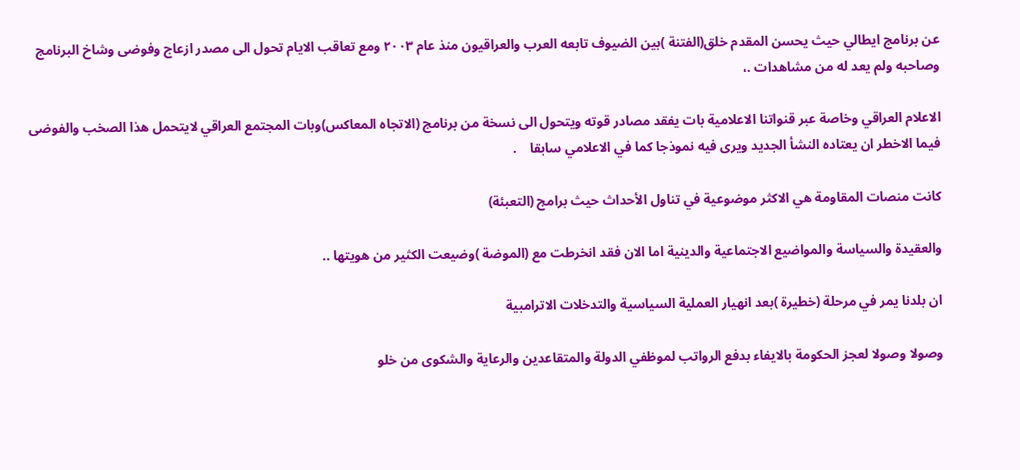عن برنامج ايطالي حيث يحسن المقدم خلق(الفتنة )بين الضيوف تابعه العرب والعراقيون منذ عام ٢٠٠٣ ومع تعاقب الايام تحول الى مصدر ازعاج وفوضى وشاخ البرنامج وصاحبه ولم يعد له من مشاهدات .،

الاعلام العراقي وخاصة عبر قنواتنا الاعلامية بات يفقد مصادر قوته ويتحول الى نسخة من برنامج (الاتجاه المعاكس)وبات المجتمع العراقي لايتحمل هذا الصخب والفوضى فيما الاخطر ان يعتاده النشأ الجديد ويرى فيه نموذجا كما في الاعلامي سابقا    .

كانت منصات المقاومة هي الاكثر موضوعية في تناول الأحداث حيث برامج (التعبئة)

والعقيدة والسياسة والمواضيع الاجتماعية والدينية اما الان فقد انخرطت مع (الموضة )وضيعت الكثير من هويتها ..

ان بلدنا يمر في مرحلة (خطيرة )بعد انهيار العملية السياسية والتدخلات الاترامبية

وصولا وصولا لعجز الحكومة بالايفاء بدفع الرواتب لموظفي الدولة والمتقاعدين والرعاية والشكوى من خلو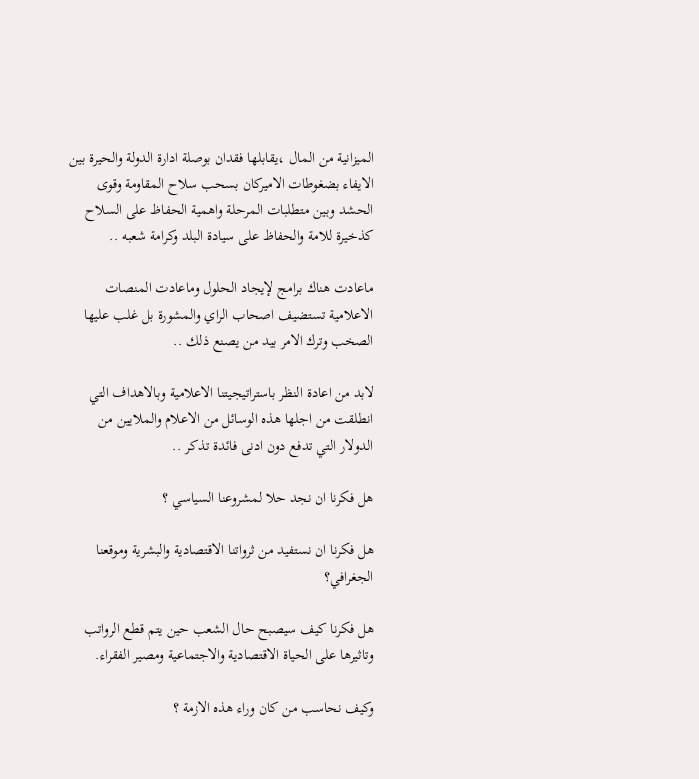الميزانية من المال ،يقابلها فقدان بوصلة ادارة الدولة والحيرة بين الايفاء بضغوطات الاميركان بسحب سلاح المقاومة وقوى الحشد وبين متطلبات المرحلة واهمية الحفاظ على السلاح كذخيرة للامة والحفاظ على سيادة البلد وكرامة شعبه ..

ماعادت هناك برامج لإيجاد الحلول وماعادت المنصات الاعلامية تستضيف اصحاب الراي والمشورة بل غلب عليها الصخب وترك الامر بيد من يصنع ذلك ..

لابد من اعادة النظر باستراتيجيتنا الاعلامية وبالاهداف التي انطلقت من اجلها هذه الوسائل من الاعلام والملايين من الدولار التي تدفع دون ادنى فائدة تذكر ..

هل فكرنا ان نجد حلا لمشروعنا السياسي ؟

هل فكرنا ان نستفيد من ثرواتنا الاقتصادية والبشرية وموقعنا الجغرافي؟

هل فكرنا كيف سيصبح حال الشعب حين يتم قطع الرواتب وتاثيرها على الحياة الاقتصادية والاجتماعية ومصير الفقراء.

وكيف نحاسب من كان وراء هذه الازمة ؟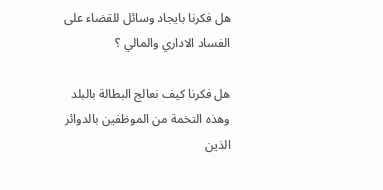هل فكرنا بايجاد وسائل للقضاء على الفساد الاداري والمالي ؟

هل فكرنا كيف نعالج البطالة بالبلد وهذه التخمة من الموظفين بالدوائر الذين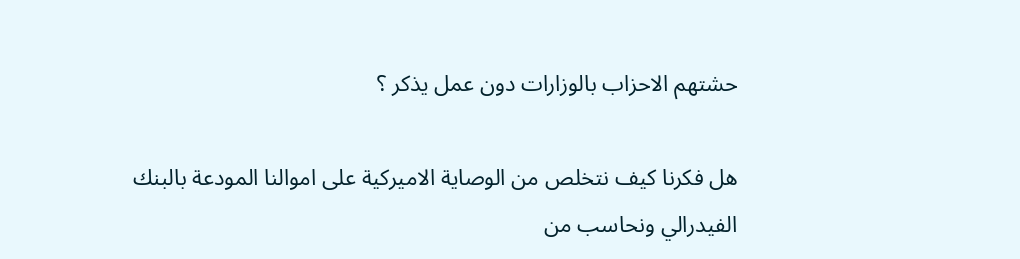حشتهم الاحزاب بالوزارات دون عمل يذكر ؟

هل فكرنا كيف نتخلص من الوصاية الاميركية على اموالنا المودعة بالبنك الفيدرالي ونحاسب من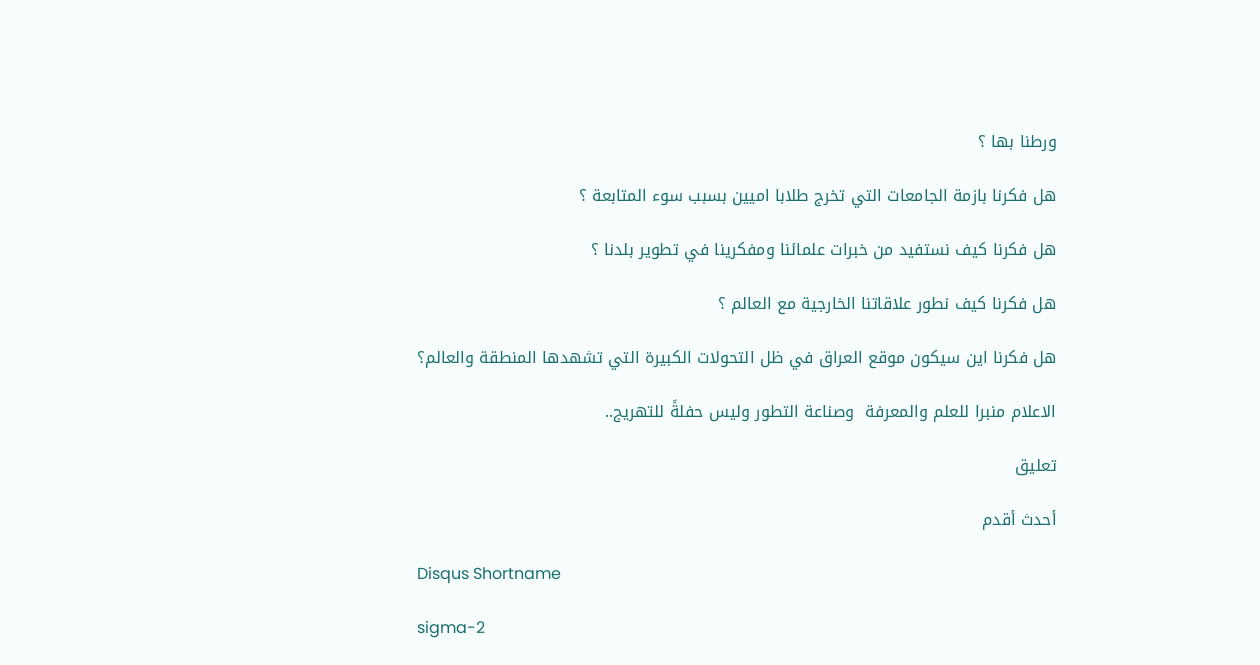ورطنا بها ؟

هل فكرنا بازمة الجامعات التي تخرج طلابا اميين بسبب سوء المتابعة ؟

هل فكرنا كيف نستفيد من خبرات علمائنا ومفكرينا في تطوير بلدنا ؟

هل فكرنا كيف نطور علاقاتنا الخارجية مع العالم ؟

هل فكرنا اين سيكون موقع العراق في ظل التحولات الكبيرة التي تشهدها المنطقة والعالم؟

الاعلام منبرا للعلم والمعرفة  وصناعة التطور وليس حفلةً للتهريج..

تعليق

أحدث أقدم

Disqus Shortname

sigma-2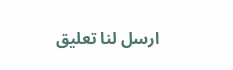ارسل لنا تعليق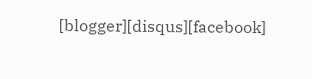[blogger][disqus][facebook]